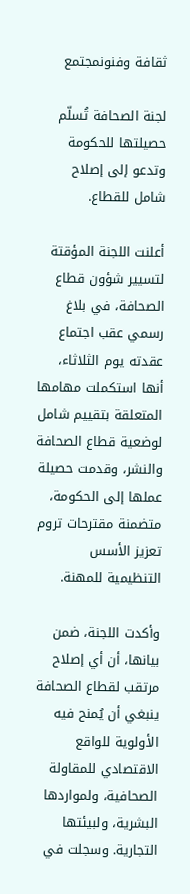ثقافة وفنونمجتمع

لجنة الصحافة تُسلّم حصيلتها للحكومة وتدعو إلى إصلاح شامل للقطاع.

أعلنت اللجنة المؤقتة لتسيير شؤون قطاع الصحافة، في بلاغ رسمي عقب اجتماع عقدته يوم الثلاثاء، أنها استكملت مهامها المتعلقة بتقييم شامل لوضعية قطاع الصحافة والنشر، وقدمت حصيلة عملها إلى الحكومة، متضمنة مقترحات تروم تعزيز الأسس التنظيمية للمهنة.

وأكدت اللجنة، ضمن بيانها، أن أي إصلاح مرتقب لقطاع الصحافة ينبغي أن يُمنح فيه الأولوية للواقع الاقتصادي للمقاولة الصحافية، ولمواردها البشرية، ولبيئتها التجارية. وسجلت في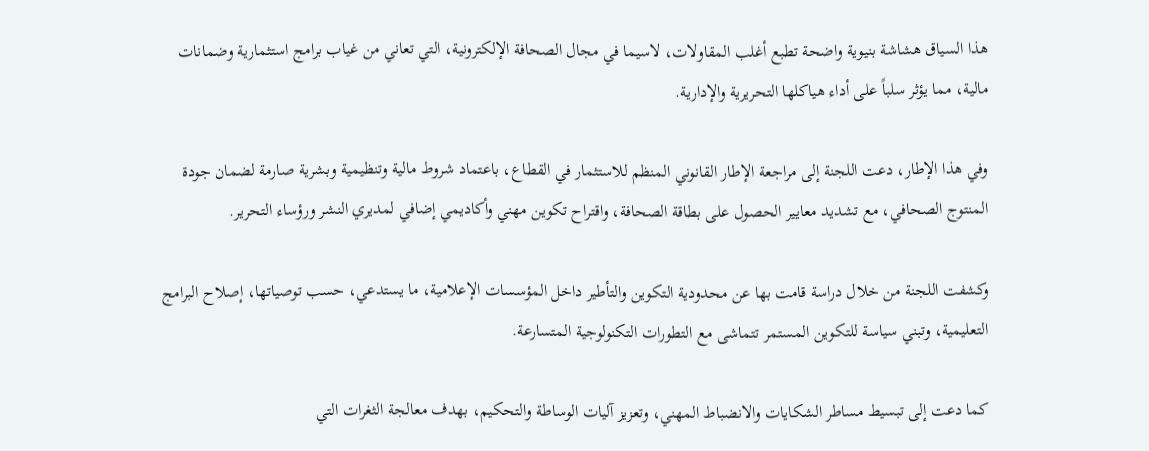هذا السياق هشاشة بنيوية واضحة تطبع أغلب المقاولات، لاسيما في مجال الصحافة الإلكترونية، التي تعاني من غياب برامج استثمارية وضمانات مالية، مما يؤثر سلباً على أداء هياكلها التحريرية والإدارية.

وفي هذا الإطار، دعت اللجنة إلى مراجعة الإطار القانوني المنظم للاستثمار في القطاع، باعتماد شروط مالية وتنظيمية وبشرية صارمة لضمان جودة المنتوج الصحافي، مع تشديد معايير الحصول على بطاقة الصحافة، واقتراح تكوين مهني وأكاديمي إضافي لمديري النشر ورؤساء التحرير.

وكشفت اللجنة من خلال دراسة قامت بها عن محدودية التكوين والتأطير داخل المؤسسات الإعلامية، ما يستدعي، حسب توصياتها، إصلاح البرامج التعليمية، وتبني سياسة للتكوين المستمر تتماشى مع التطورات التكنولوجية المتسارعة.

كما دعت إلى تبسيط مساطر الشكايات والانضباط المهني، وتعزيز آليات الوساطة والتحكيم، بهدف معالجة الثغرات التي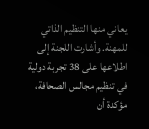يعاني منها التنظيم الذاتي للمهنة. وأشارت اللجنة إلى اطلاعها على 38 تجربة دولية في تنظيم مجالس الصحافة، مؤكدة أن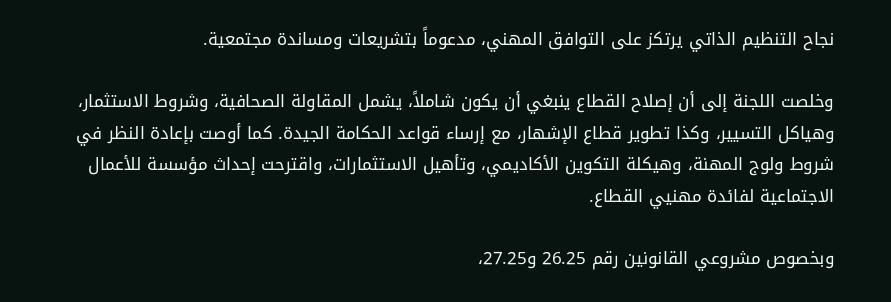نجاح التنظيم الذاتي يرتكز على التوافق المهني، مدعوماً بتشريعات ومساندة مجتمعية.

وخلصت اللجنة إلى أن إصلاح القطاع ينبغي أن يكون شاملاً، يشمل المقاولة الصحافية، وشروط الاستثمار، وهياكل التسيير، وكذا تطوير قطاع الإشهار، مع إرساء قواعد الحكامة الجيدة. كما أوصت بإعادة النظر في شروط ولوج المهنة، وهيكلة التكوين الأكاديمي، وتأهيل الاستثمارات، واقترحت إحداث مؤسسة للأعمال الاجتماعية لفائدة مهنيي القطاع.

وبخصوص مشروعي القانونين رقم 26.25 و27.25،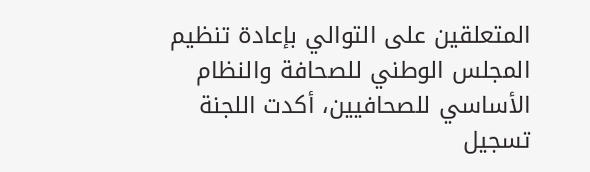المتعلقين على التوالي بإعادة تنظيم المجلس الوطني للصحافة والنظام الأساسي للصحافيين، أكدت اللجنة تسجيل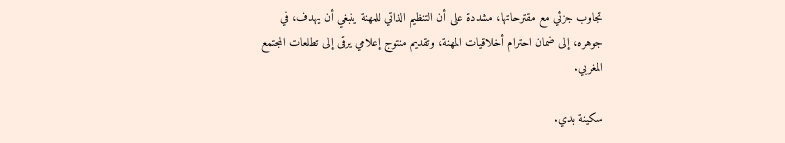تجاوب جزئي مع مقترحاتها، مشددة على أن التنظيم الذاتي للمهنة ينبغي أن يهدف، في جوهره، إلى ضمان احترام أخلاقيات المهنة، وتقديم منتوج إعلامي يرقى إلى تطلعات المجتمع المغربي.

سكينة بدي.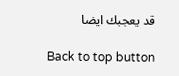قد يعجبك ايضا

Back to top button